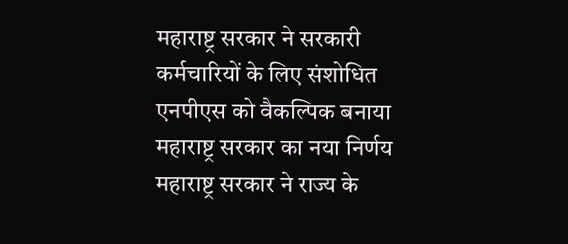महाराष्ट्र सरकार ने सरकारी कर्मचारियों के लिए संशोधित एनपीएस को वैकल्पिक बनाया
महाराष्ट्र सरकार का नया निर्णय
महाराष्ट्र सरकार ने राज्य के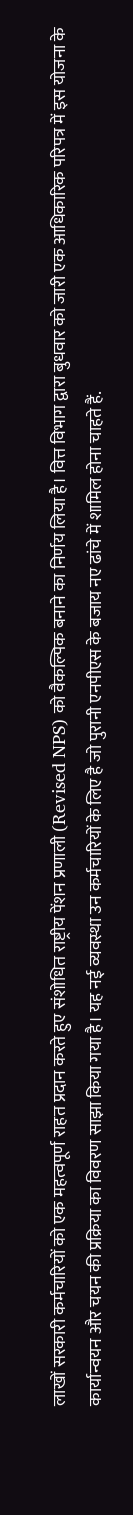लाखों सरकारी कर्मचारियों को एक महत्वपूर्ण राहत प्रदान करते हुए संशोधित राष्ट्रीय पेंशन प्रणाली (Revised NPS) को वैकल्पिक बनाने का निर्णय लिया है। वित्त विभाग द्वारा बुधवार को जारी एक आधिकारिक परिपत्र में इस योजना के कार्यान्वयन और चयन की प्रक्रिया का विवरण साझा किया गया है। यह नई व्यवस्था उन कर्मचारियों के लिए है जो पुरानी एनपीएस के बजाय नए ढांचे में शामिल होना चाहते हैं.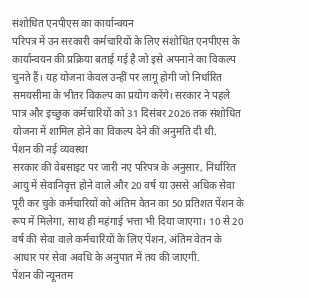संशोधित एनपीएस का कार्यान्वयन
परिपत्र में उन सरकारी कर्मचारियों के लिए संशोधित एनपीएस के कार्यान्वयन की प्रक्रिया बताई गई है जो इसे अपनाने का विकल्प चुनते हैं। यह योजना केवल उन्हीं पर लागू होगी जो निर्धारित समयसीमा के भीतर विकल्प का प्रयोग करेंगे। सरकार ने पहले पात्र और इच्छुक कर्मचारियों को 31 दिसंबर 2026 तक संशोधित योजना में शामिल होने का विकल्प देने की अनुमति दी थी.
पेंशन की नई व्यवस्था
सरकार की वेबसाइट पर जारी नए परिपत्र के अनुसार, निर्धारित आयु में सेवानिवृत्त होने वाले और 20 वर्ष या उससे अधिक सेवा पूरी कर चुके कर्मचारियों को अंतिम वेतन का 50 प्रतिशत पेंशन के रूप में मिलेगा, साथ ही महंगाई भत्ता भी दिया जाएगा। 10 से 20 वर्ष की सेवा वाले कर्मचारियों के लिए पेंशन, अंतिम वेतन के आधार पर सेवा अवधि के अनुपात में तय की जाएगी.
पेंशन की न्यूनतम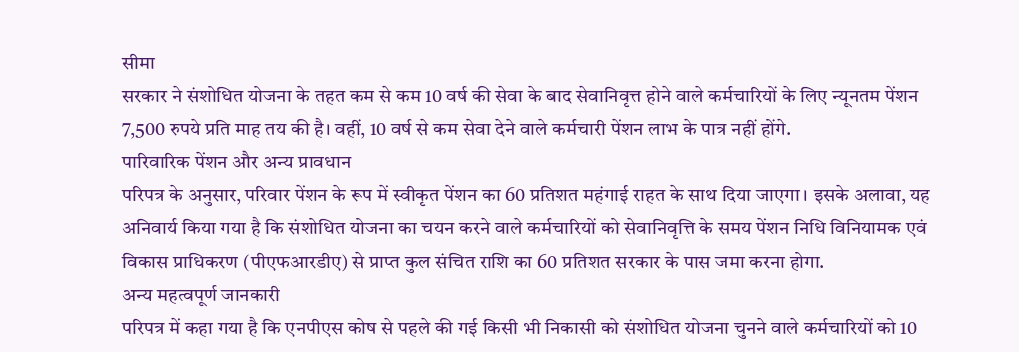सीमा
सरकार ने संशोधित योजना के तहत कम से कम 10 वर्ष की सेवा के बाद सेवानिवृत्त होने वाले कर्मचारियों के लिए न्यूनतम पेंशन 7,500 रुपये प्रति माह तय की है। वहीं, 10 वर्ष से कम सेवा देने वाले कर्मचारी पेंशन लाभ के पात्र नहीं होंगे.
पारिवारिक पेंशन और अन्य प्रावधान
परिपत्र के अनुसार, परिवार पेंशन के रूप में स्वीकृत पेंशन का 60 प्रतिशत महंगाई राहत के साथ दिया जाएगा। इसके अलावा, यह अनिवार्य किया गया है कि संशोधित योजना का चयन करने वाले कर्मचारियों को सेवानिवृत्ति के समय पेंशन निधि विनियामक एवं विकास प्राधिकरण (पीएफआरडीए) से प्राप्त कुल संचित राशि का 60 प्रतिशत सरकार के पास जमा करना होगा.
अन्य महत्वपूर्ण जानकारी
परिपत्र में कहा गया है कि एनपीएस कोष से पहले की गई किसी भी निकासी को संशोधित योजना चुनने वाले कर्मचारियों को 10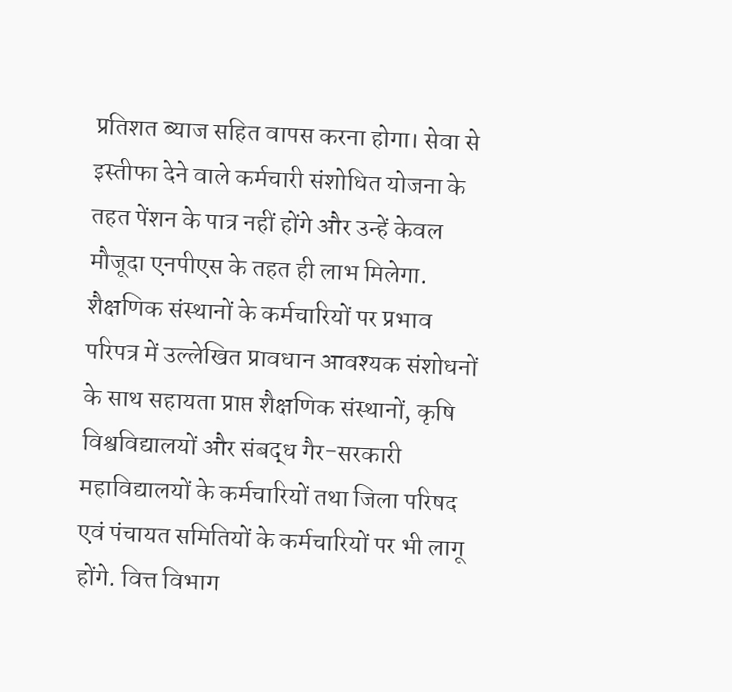प्रतिशत ब्याज सहित वापस करना होगा। सेवा से इस्तीफा देने वाले कर्मचारी संशोधित योजना के तहत पेंशन के पात्र नहीं होंगे और उन्हें केवल मौजूदा एनपीएस के तहत ही लाभ मिलेगा.
शैक्षणिक संस्थानों के कर्मचारियों पर प्रभाव
परिपत्र में उल्लेखित प्रावधान आवश्यक संशोधनों के साथ सहायता प्राप्त शैक्षणिक संस्थानों, कृषि विश्वविद्यालयों और संबद्ध गैर-सरकारी महाविद्यालयों के कर्मचारियों तथा जिला परिषद एवं पंचायत समितियों के कर्मचारियों पर भी लागू होंगे. वित्त विभाग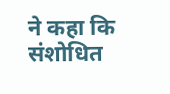ने कहा कि संशोधित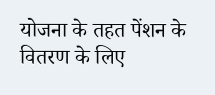योजना के तहत पेंशन के वितरण के लिए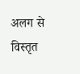अलग से विस्तृत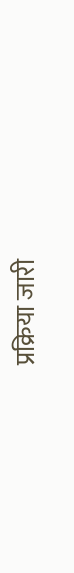प्रक्रिया जारी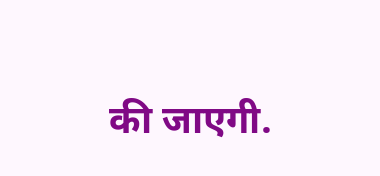की जाएगी.